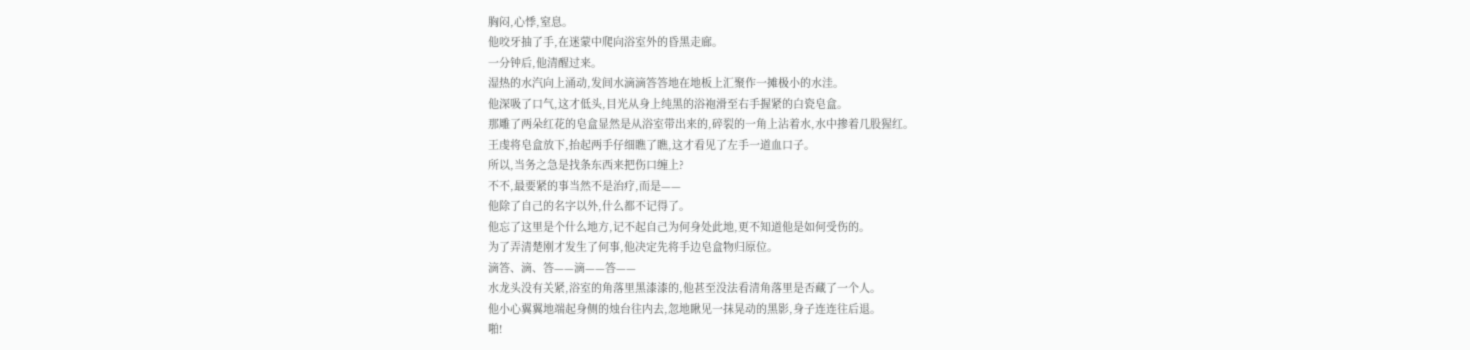胸闷,心悸,窒息。
他咬牙抽了手,在迷蒙中爬向浴室外的昏黑走廊。
一分钟后,他清醒过来。
湿热的水汽向上涌动,发间水滴滴答答地在地板上汇聚作一摊极小的水洼。
他深吸了口气,这才低头,目光从身上纯黑的浴袍滑至右手握紧的白瓷皂盒。
那雕了两朵红花的皂盒显然是从浴室带出来的,碎裂的一角上沾着水,水中掺着几股猩红。
王虔将皂盒放下,抬起两手仔细瞧了瞧,这才看见了左手一道血口子。
所以,当务之急是找条东西来把伤口缠上?
不不,最要紧的事当然不是治疗,而是——
他除了自己的名字以外,什么都不记得了。
他忘了这里是个什么地方,记不起自己为何身处此地,更不知道他是如何受伤的。
为了弄清楚刚才发生了何事,他决定先将手边皂盒物归原位。
滴答、滴、答——滴——答——
水龙头没有关紧,浴室的角落里黑漆漆的,他甚至没法看清角落里是否藏了一个人。
他小心翼翼地端起身侧的烛台往内去,忽地瞅见一抹晃动的黑影,身子连连往后退。
啪!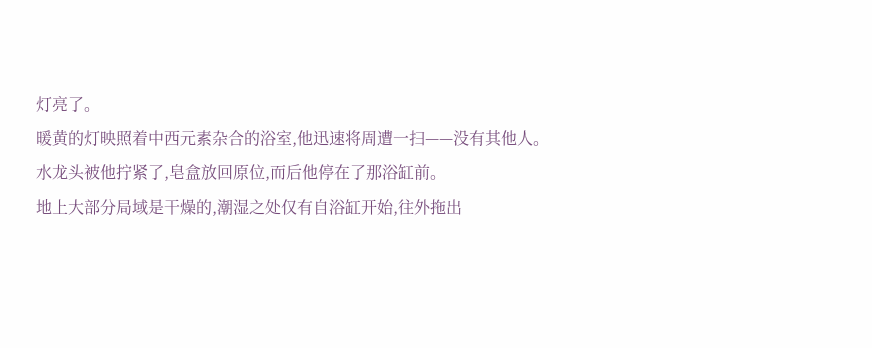灯亮了。
暖黄的灯映照着中西元素杂合的浴室,他迅速将周遭一扫——没有其他人。
水龙头被他拧紧了,皂盒放回原位,而后他停在了那浴缸前。
地上大部分局域是干燥的,潮湿之处仅有自浴缸开始,往外拖出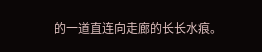的一道直连向走廊的长长水痕。